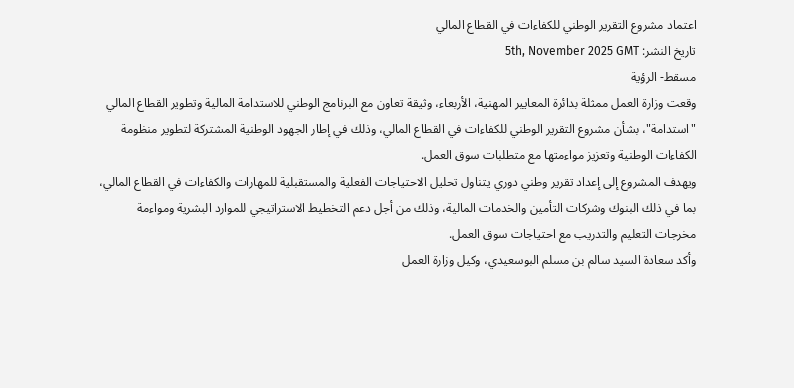اعتماد مشروع التقرير الوطني للكفاءات في القطاع المالي
تاريخ النشر: 5th, November 2025 GMT
مسقط- الرؤية
وقعت وزارة العمل ممثلة بدائرة المعايير المهنية، الأربعاء، وثيقة تعاون مع البرنامج الوطني للاستدامة المالية وتطوير القطاع المالي "استدامة"، بشأن مشروع التقرير الوطني للكفاءات في القطاع المالي، وذلك في إطار الجهود الوطنية المشتركة لتطوير منظومة الكفاءات الوطنية وتعزيز مواءمتها مع متطلبات سوق العمل.
ويهدف المشروع إلى إعداد تقرير وطني دوري يتناول تحليل الاحتياجات الفعلية والمستقبلية للمهارات والكفاءات في القطاع المالي، بما في ذلك البنوك وشركات التأمين والخدمات المالية، وذلك من أجل دعم التخطيط الاستراتيجي للموارد البشرية ومواءمة مخرجات التعليم والتدريب مع احتياجات سوق العمل.
وأكد سعادة السيد سالم بن مسلم البوسعيدي، وكيل وزارة العمل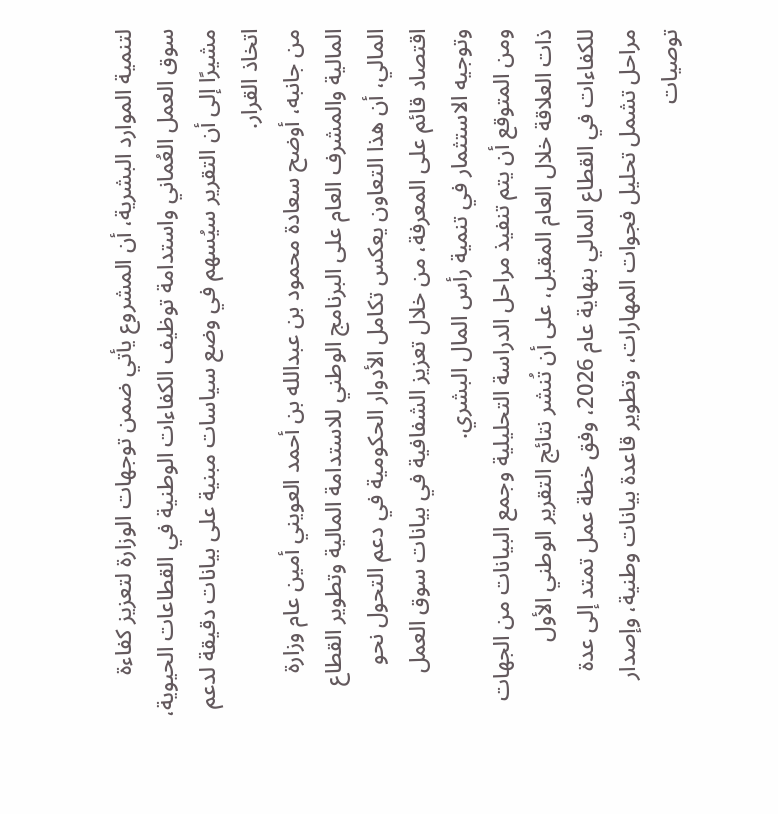لتنمية الموارد البشرية، أن المشروع يأتي ضمن توجهات الوزارة لتعزيز كفاءة سوق العمل العُماني واستدامة توظيف الكفاءات الوطنية في القطاعات الحيوية، مشيرًا إلى أن التقرير سيُسهم في وضع سياسات مبنية على بيانات دقيقة لدعم اتخاذ القرار.
من جانبه، أوضح سعادة محمود بن عبدالله بن أحمد العويني أمين عام وزارة المالية والمشرف العام على البرنامج الوطني للاستدامة المالية وتطوير القطاع المالي، أن هذا التعاون يعكس تكامل الأدوار الحكومية في دعم التحول نحو اقتصاد قائم على المعرفة، من خلال تعزيز الشفافية في بيانات سوق العمل وتوجيه الاستثمار في تنمية رأس المال البشري.
ومن المتوقع أن يتم تنفيذ مراحل الدراسة التحليلية وجمع البيانات من الجهات ذات العلاقة خلال العام المقبل، على أن تُنشر نتائج التقرير الوطني الأول للكفاءات في القطاع المالي بنهاية عام 2026، وفق خطة عمل تمتد إلى عدة مراحل تشمل تحليل فجوات المهارات، وتطوير قاعدة بيانات وطنية، وإصدار توصيات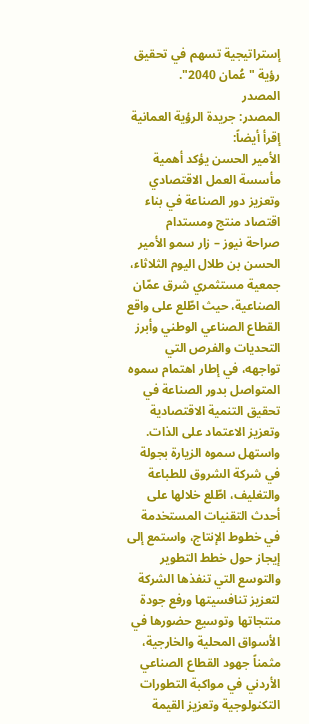إستراتيجية تسهم في تحقيق رؤية "عُمان 2040".
المصدر
المصدر: جريدة الرؤية العمانية
إقرأ أيضاً:
الأمير الحسن يؤكد أهمية مأسسة العمل الاقتصادي وتعزيز دور الصناعة في بناء اقتصاد منتج ومستدام
صراحة نيوز – زار سمو الأمير الحسن بن طلال اليوم الثلاثاء، جمعية مستثمري شرق عمّان الصناعية، حيث اطّلع على واقع القطاع الصناعي الوطني وأبرز التحديات والفرص التي تواجهه، في إطار اهتمام سموه المتواصل بدور الصناعة في تحقيق التنمية الاقتصادية وتعزيز الاعتماد على الذات.
واستهل سموه الزيارة بجولة في شركة الشروق للطباعة والتغليف، اطّلع خلالها على أحدث التقنيات المستخدمة في خطوط الإنتاج، واستمع إلى إيجاز حول خطط التطوير والتوسع التي تنفذها الشركة لتعزيز تنافسيتها ورفع جودة منتجاتها وتوسيع حضورها في الأسواق المحلية والخارجية، مثمناً جهود القطاع الصناعي الأردني في مواكبة التطورات التكنولوجية وتعزيز القيمة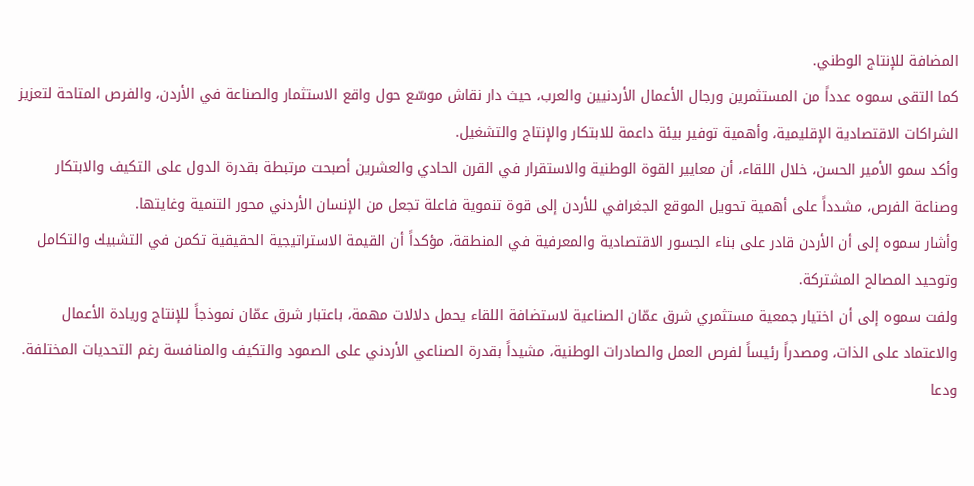المضافة للإنتاج الوطني.
كما التقى سموه عدداً من المستثمرين ورجال الأعمال الأردنيين والعرب، حيث دار نقاش موسّع حول واقع الاستثمار والصناعة في الأردن، والفرص المتاحة لتعزيز الشراكات الاقتصادية الإقليمية، وأهمية توفير بيئة داعمة للابتكار والإنتاج والتشغيل.
وأكد سمو الأمير الحسن، خلال اللقاء، أن معايير القوة الوطنية والاستقرار في القرن الحادي والعشرين أصبحت مرتبطة بقدرة الدول على التكيف والابتكار وصناعة الفرص، مشدداً على أهمية تحويل الموقع الجغرافي للأردن إلى قوة تنموية فاعلة تجعل من الإنسان الأردني محور التنمية وغايتها.
وأشار سموه إلى أن الأردن قادر على بناء الجسور الاقتصادية والمعرفية في المنطقة، مؤكداً أن القيمة الاستراتيجية الحقيقية تكمن في التشبيك والتكامل وتوحيد المصالح المشتركة.
ولفت سموه إلى أن اختيار جمعية مستثمري شرق عمّان الصناعية لاستضافة اللقاء يحمل دلالات مهمة، باعتبار شرق عمّان نموذجاً للإنتاج وريادة الأعمال والاعتماد على الذات، ومصدراً رئيساً لفرص العمل والصادرات الوطنية، مشيداً بقدرة الصناعي الأردني على الصمود والتكيف والمنافسة رغم التحديات المختلفة.
ودعا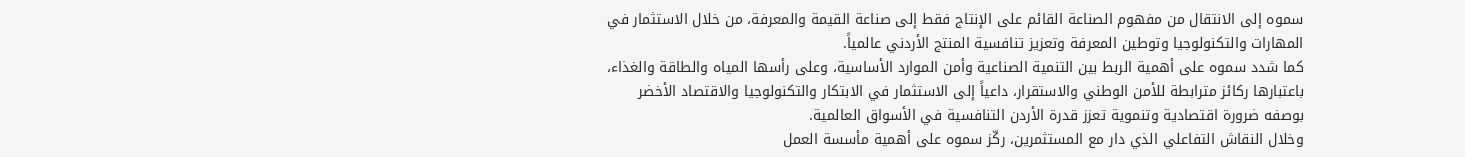سموه إلى الانتقال من مفهوم الصناعة القائم على الإنتاج فقط إلى صناعة القيمة والمعرفة، من خلال الاستثمار في المهارات والتكنولوجيا وتوطين المعرفة وتعزيز تنافسية المنتج الأردني عالمياً.
كما شدد سموه على أهمية الربط بين التنمية الصناعية وأمن الموارد الأساسية، وعلى رأسها المياه والطاقة والغذاء، باعتبارها ركائز مترابطة للأمن الوطني والاستقرار، داعياً إلى الاستثمار في الابتكار والتكنولوجيا والاقتصاد الأخضر بوصفه ضرورة اقتصادية وتنموية تعزز قدرة الأردن التنافسية في الأسواق العالمية.
وخلال النقاش التفاعلي الذي دار مع المستثمرين، ركّز سموه على أهمية مأسسة العمل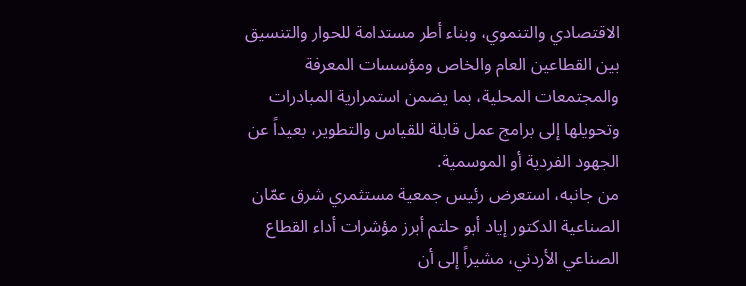الاقتصادي والتنموي، وبناء أطر مستدامة للحوار والتنسيق بين القطاعين العام والخاص ومؤسسات المعرفة والمجتمعات المحلية، بما يضمن استمرارية المبادرات وتحويلها إلى برامج عمل قابلة للقياس والتطوير، بعيداً عن الجهود الفردية أو الموسمية.
من جانبه، استعرض رئيس جمعية مستثمري شرق عمّان الصناعية الدكتور إياد أبو حلتم أبرز مؤشرات أداء القطاع الصناعي الأردني، مشيراً إلى أن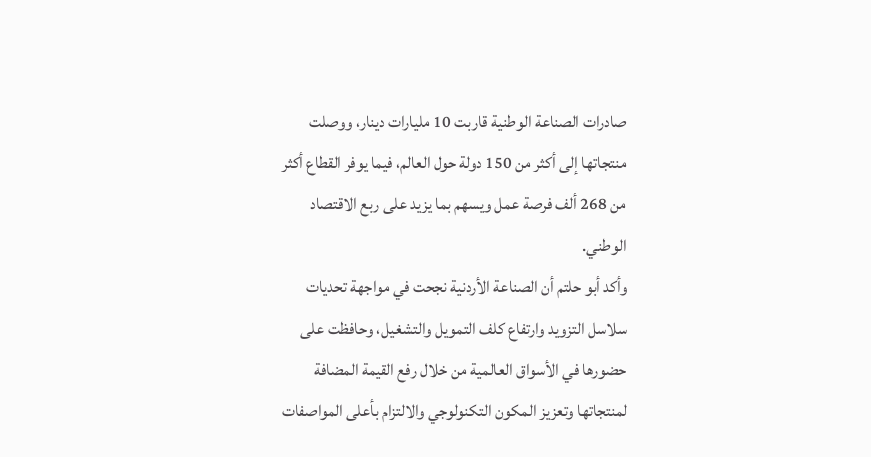صادرات الصناعة الوطنية قاربت 10 مليارات دينار، ووصلت منتجاتها إلى أكثر من 150 دولة حول العالم، فيما يوفر القطاع أكثر من 268 ألف فرصة عمل ويسهم بما يزيد على ربع الاقتصاد الوطني.
وأكد أبو حلتم أن الصناعة الأردنية نجحت في مواجهة تحديات سلاسل التزويد وارتفاع كلف التمويل والتشغيل، وحافظت على حضورها في الأسواق العالمية من خلال رفع القيمة المضافة لمنتجاتها وتعزيز المكون التكنولوجي والالتزام بأعلى المواصفات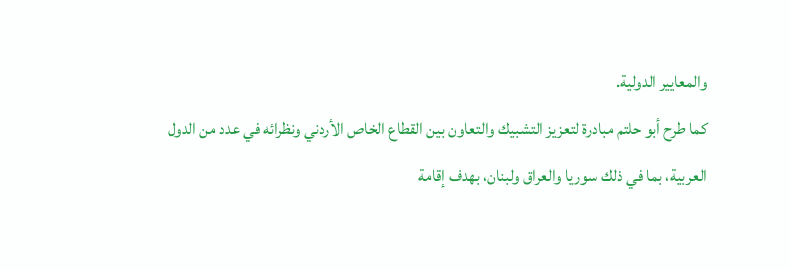والمعايير الدولية.
كما طرح أبو حلتم مبادرة لتعزيز التشبيك والتعاون بين القطاع الخاص الأردني ونظرائه في عدد من الدول العربية، بما في ذلك سوريا والعراق ولبنان، بهدف إقامة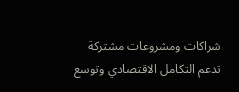شراكات ومشروعات مشتركة تدعم التكامل الاقتصادي وتوسع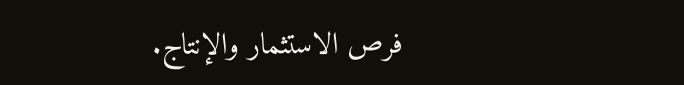فرص الاستثمار والإنتاج.